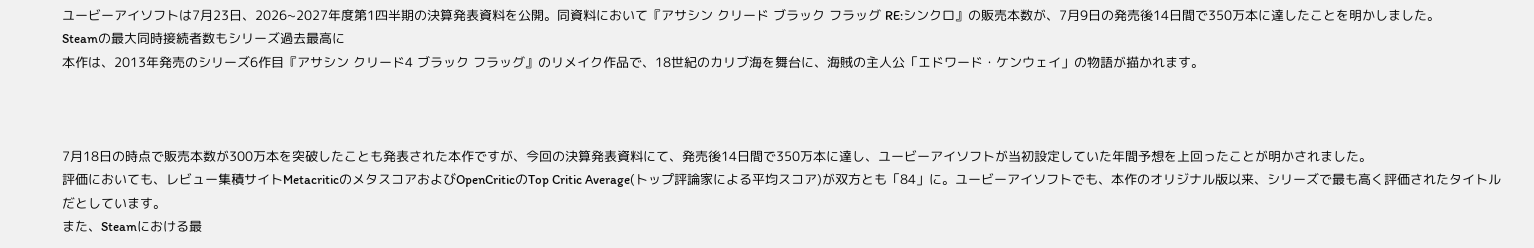ユービーアイソフトは7月23日、2026~2027年度第1四半期の決算発表資料を公開。同資料において『アサシン クリード ブラック フラッグ RE:シンクロ』の販売本数が、7月9日の発売後14日間で350万本に達したことを明かしました。
Steamの最大同時接続者数もシリーズ過去最高に
本作は、2013年発売のシリーズ6作目『アサシン クリード4 ブラック フラッグ』のリメイク作品で、18世紀のカリブ海を舞台に、海賊の主人公「エドワード・ケンウェイ」の物語が描かれます。



7月18日の時点で販売本数が300万本を突破したことも発表された本作ですが、今回の決算発表資料にて、発売後14日間で350万本に達し、ユービーアイソフトが当初設定していた年間予想を上回ったことが明かされました。
評価においても、レビュー集積サイトMetacriticのメタスコアおよびOpenCriticのTop Critic Average(トップ評論家による平均スコア)が双方とも「84」に。ユービーアイソフトでも、本作のオリジナル版以来、シリーズで最も高く評価されたタイトルだとしています。
また、Steamにおける最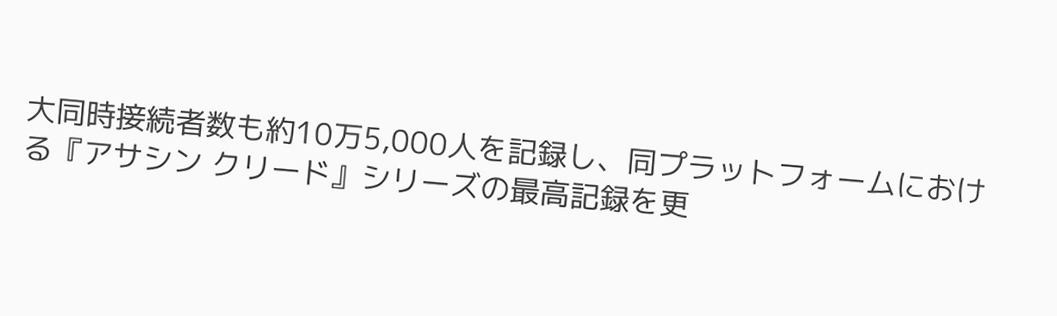大同時接続者数も約10万5,000人を記録し、同プラットフォームにおける『アサシン クリード』シリーズの最高記録を更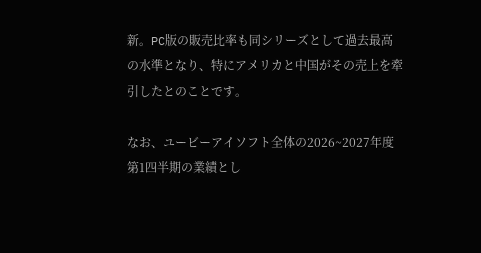新。PC版の販売比率も同シリーズとして過去最高の水準となり、特にアメリカと中国がその売上を牽引したとのことです。

なお、ユービーアイソフト全体の2026~2027年度第1四半期の業績とし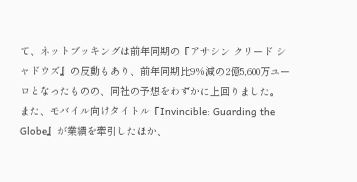て、ネットブッキングは前年同期の『アサシン クリード シャドウズ』の反動もあり、前年同期比9%減の2億5,600万ユーロとなったものの、同社の予想をわずかに上回りました。
また、モバイル向けタイトル『Invincible: Guarding the Globe』が業績を牽引したほか、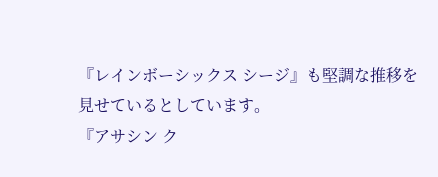『レインボーシックス シージ』も堅調な推移を見せているとしています。
『アサシン ク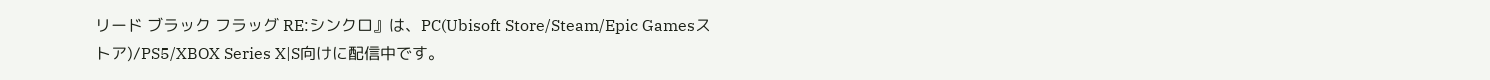リード ブラック フラッグ RE:シンクロ』は、PC(Ubisoft Store/Steam/Epic Gamesストア)/PS5/XBOX Series X|S向けに配信中です。